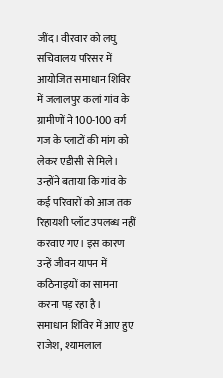जींद। वीरवार को लघु सचिवालय परिसर में आयोजित समाधान शिविर में जलालपुर कलां गांव के ग्रामीणों ने 100-100 वर्ग गज के प्लाटों की मांग को लेकर एडीसी से मिले। उन्होंने बताया कि गांव के कई परिवारों को आज तक रिहायशी प्लॉट उपलब्ध नहीं करवाए गए। इस कारण उन्हें जीवन यापन में कठिनाइयों का सामना करना पड़ रहा है।
समाधान शिविर में आए हुए राजेश, श्यामलाल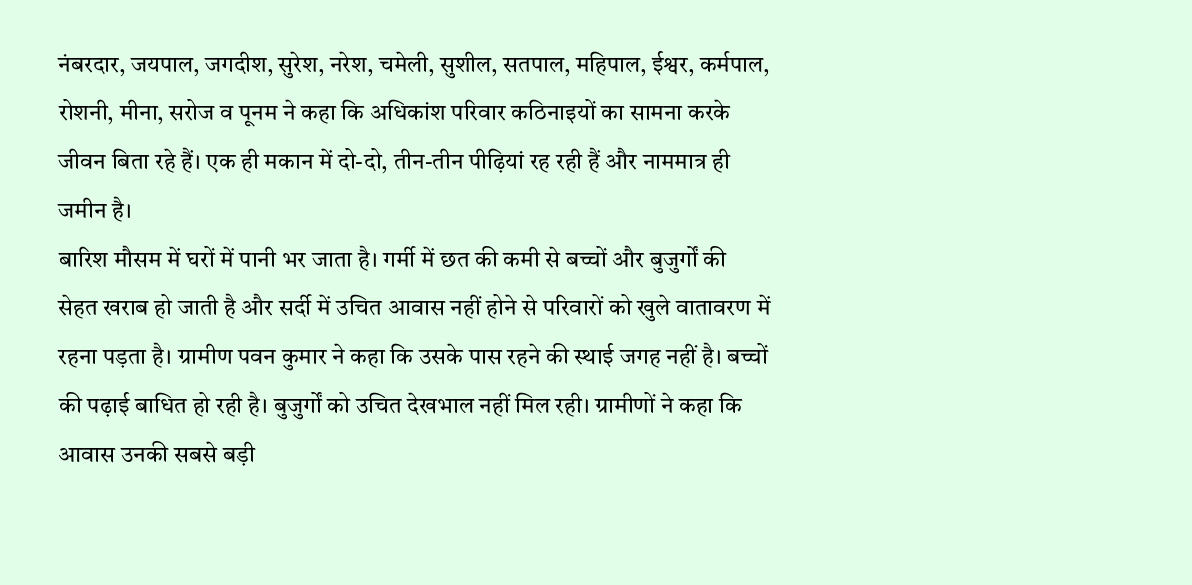नंबरदार, जयपाल, जगदीश, सुरेश, नरेश, चमेली, सुशील, सतपाल, महिपाल, ईश्वर, कर्मपाल, रोशनी, मीना, सरोज व पूनम ने कहा कि अधिकांश परिवार कठिनाइयों का सामना करके जीवन बिता रहे हैं। एक ही मकान में दो-दो, तीन-तीन पीढ़ियां रह रही हैं और नाममात्र ही जमीन है।
बारिश मौसम में घरों में पानी भर जाता है। गर्मी में छत की कमी से बच्चों और बुजुर्गों की सेहत खराब हो जाती है और सर्दी में उचित आवास नहीं होने से परिवारों को खुले वातावरण में रहना पड़ता है। ग्रामीण पवन कुमार ने कहा कि उसके पास रहने की स्थाई जगह नहीं है। बच्चों की पढ़ाई बाधित हो रही है। बुजुर्गों को उचित देखभाल नहीं मिल रही। ग्रामीणों ने कहा कि आवास उनकी सबसे बड़ी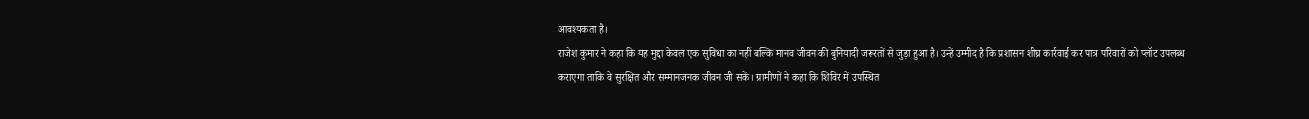आवश्यकता है।
राजेश कुमार ने कहा कि यह मुद्दा केवल एक सुविधा का नहीं बल्कि मानव जीवन की बुनियादी जरूरतों से जुड़ा हुआ है। उन्हें उम्मीद है कि प्रशासन शीघ्र कार्रवाई कर पात्र परिवारों को प्लॉट उपलब्ध कराएगा ताकि वे सुरक्षित और सम्मानजनक जीवन जी सकें। ग्रामीणों ने कहा कि शिविर में उपस्थित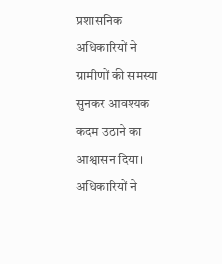प्रशासनिक अधिकारियों ने ग्रामीणों की समस्या सुनकर आवश्यक कदम उठाने का आश्वासन दिया। अधिकारियों ने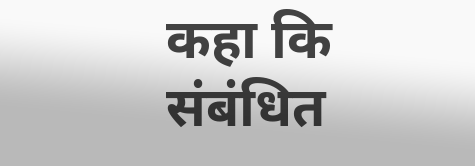कहा कि संबंधित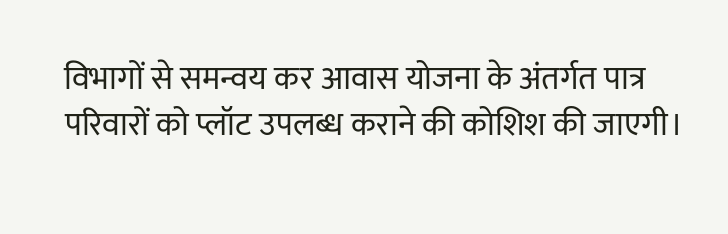विभागों से समन्वय कर आवास योजना के अंतर्गत पात्र परिवारों को प्लॉट उपलब्ध कराने की कोशिश की जाएगी।